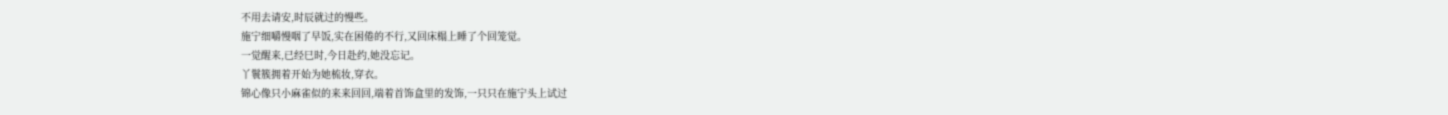不用去请安,时辰就过的慢些。
施宁细嚼慢咽了早饭,实在困倦的不行,又回床榻上睡了个回笼觉。
一觉醒来,已经巳时,今日赴约,她没忘记。
丫鬟簇拥着开始为她梳妆,穿衣。
锦心像只小麻雀似的来来回回,端着首饰盒里的发饰,一只只在施宁头上试过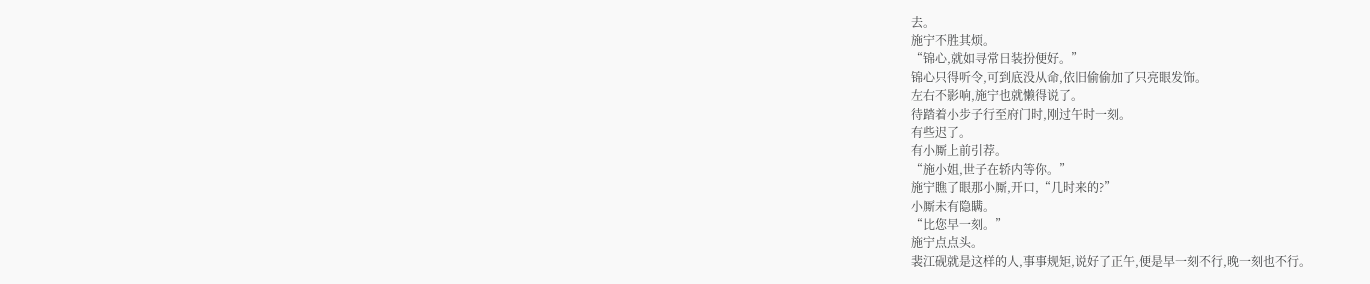去。
施宁不胜其烦。
“锦心,就如寻常日装扮便好。”
锦心只得听令,可到底没从命,依旧偷偷加了只亮眼发饰。
左右不影响,施宁也就懒得说了。
待踏着小步子行至府门时,刚过午时一刻。
有些迟了。
有小厮上前引荐。
“施小姐,世子在轿内等你。”
施宁瞧了眼那小厮,开口,“几时来的?”
小厮未有隐瞒。
“比您早一刻。”
施宁点点头。
裴江砚就是这样的人,事事规矩,说好了正午,便是早一刻不行,晚一刻也不行。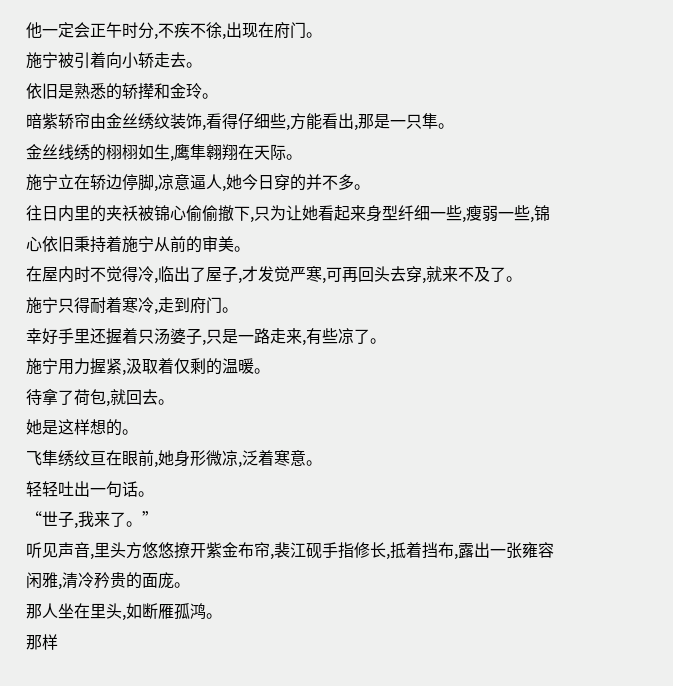他一定会正午时分,不疾不徐,出现在府门。
施宁被引着向小轿走去。
依旧是熟悉的轿撵和金玲。
暗紫轿帘由金丝绣纹装饰,看得仔细些,方能看出,那是一只隼。
金丝线绣的栩栩如生,鹰隼翱翔在天际。
施宁立在轿边停脚,凉意逼人,她今日穿的并不多。
往日内里的夹袄被锦心偷偷撤下,只为让她看起来身型纤细一些,瘦弱一些,锦心依旧秉持着施宁从前的审美。
在屋内时不觉得冷,临出了屋子,才发觉严寒,可再回头去穿,就来不及了。
施宁只得耐着寒冷,走到府门。
幸好手里还握着只汤婆子,只是一路走来,有些凉了。
施宁用力握紧,汲取着仅剩的温暖。
待拿了荷包,就回去。
她是这样想的。
飞隼绣纹亘在眼前,她身形微凉,泛着寒意。
轻轻吐出一句话。
“世子,我来了。”
听见声音,里头方悠悠撩开紫金布帘,裴江砚手指修长,抵着挡布,露出一张雍容闲雅,清冷矜贵的面庞。
那人坐在里头,如断雁孤鸿。
那样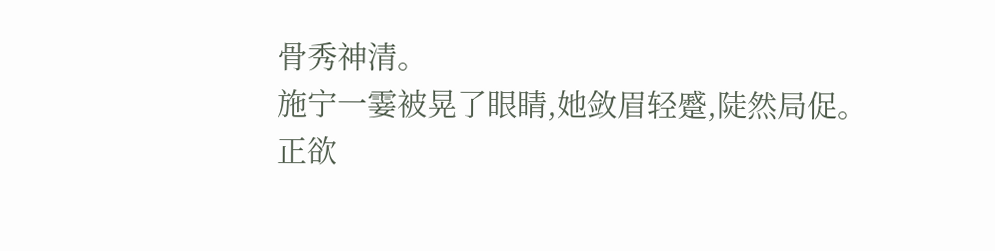骨秀神清。
施宁一霎被晃了眼睛,她敛眉轻蹙,陡然局促。
正欲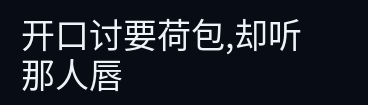开口讨要荷包,却听那人唇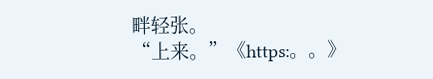畔轻张。
“上来。”《https:。。》